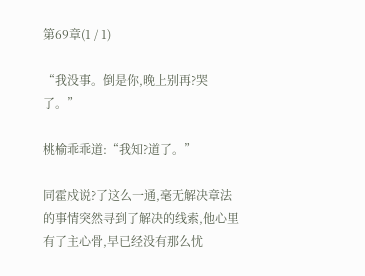第69章(1 / 1)

“我没事。倒是你,晚上别再?哭了。”

桃榆乖乖道:“我知?道了。”

同霍戍说?了这么一通,毫无解决章法的事情突然寻到了解决的线索,他心里有了主心骨,早已经没有那么忧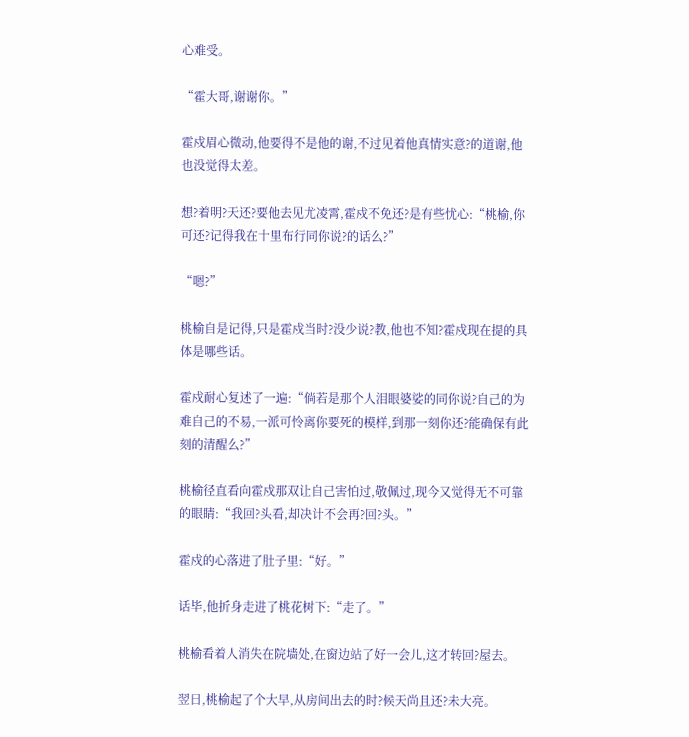心难受。

“霍大哥,谢谢你。”

霍戍眉心微动,他要得不是他的谢,不过见着他真情实意?的道谢,他也没觉得太差。

想?着明?天还?要他去见尤凌霄,霍戍不免还?是有些忧心:“桃榆,你可还?记得我在十里布行同你说?的话么?”

“嗯?”

桃榆自是记得,只是霍戍当时?没少说?教,他也不知?霍戍现在提的具体是哪些话。

霍戍耐心复述了一遍:“倘若是那个人泪眼婆娑的同你说?自己的为难自己的不易,一派可怜离你要死的模样,到那一刻你还?能确保有此刻的清醒么?”

桃榆径直看向霍戍那双让自己害怕过,敬佩过,现今又觉得无不可靠的眼睛:“我回?头看,却决计不会再?回?头。”

霍戍的心落进了肚子里:“好。”

话毕,他折身走进了桃花树下:“走了。”

桃榆看着人消失在院墙处,在窗边站了好一会儿,这才转回?屋去。

翌日,桃榆起了个大早,从房间出去的时?候天尚且还?未大亮。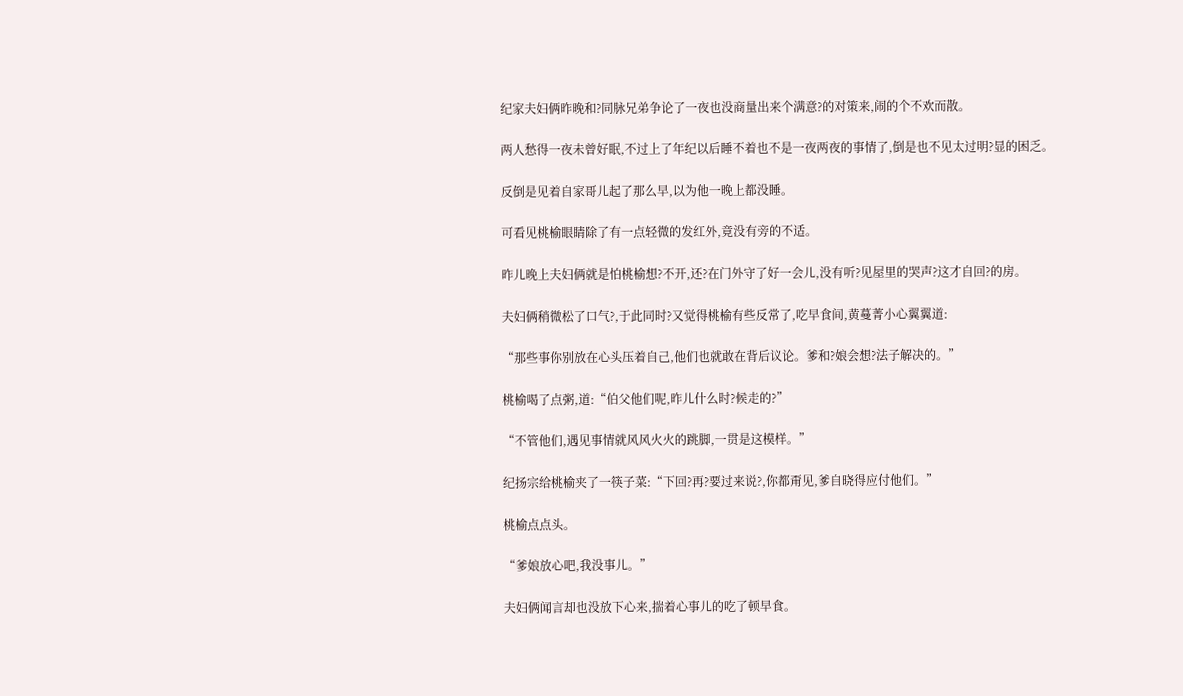纪家夫妇俩昨晚和?同脉兄弟争论了一夜也没商量出来个满意?的对策来,闹的个不欢而散。

两人愁得一夜未曾好眠,不过上了年纪以后睡不着也不是一夜两夜的事情了,倒是也不见太过明?显的困乏。

反倒是见着自家哥儿起了那么早,以为他一晚上都没睡。

可看见桃榆眼睛除了有一点轻微的发红外,竟没有旁的不适。

昨儿晚上夫妇俩就是怕桃榆想?不开,还?在门外守了好一会儿,没有听?见屋里的哭声?这才自回?的房。

夫妇俩稍微松了口气?,于此同时?又觉得桃榆有些反常了,吃早食间,黄蔓菁小心翼翼道:

“那些事你别放在心头压着自己,他们也就敢在背后议论。爹和?娘会想?法子解决的。”

桃榆喝了点粥,道:“伯父他们呢,昨儿什么时?候走的?”

“不管他们,遇见事情就风风火火的跳脚,一贯是这模样。”

纪扬宗给桃榆夹了一筷子菜:“下回?再?要过来说?,你都甭见,爹自晓得应付他们。”

桃榆点点头。

“爹娘放心吧,我没事儿。”

夫妇俩闻言却也没放下心来,揣着心事儿的吃了顿早食。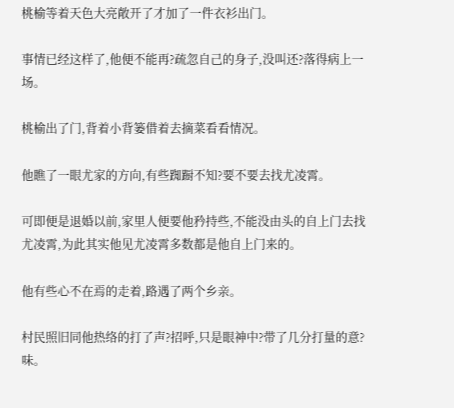桃榆等着天色大亮敞开了才加了一件衣衫出门。

事情已经这样了,他便不能再?疏忽自己的身子,没叫还?落得病上一场。

桃榆出了门,背着小背篓借着去摘菜看看情况。

他瞧了一眼尤家的方向,有些踟蹰不知?要不要去找尤凌霄。

可即便是退婚以前,家里人便要他矜持些,不能没由头的自上门去找尤凌霄,为此其实他见尤凌霄多数都是他自上门来的。

他有些心不在焉的走着,路遇了两个乡亲。

村民照旧同他热络的打了声?招呼,只是眼神中?带了几分打量的意?味。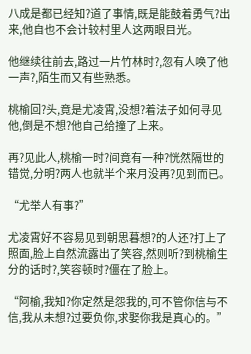八成是都已经知?道了事情,既是能鼓着勇气?出来,他自也不会计较村里人这两眼目光。

他继续往前去,路过一片竹林时?,忽有人唤了他一声?,陌生而又有些熟悉。

桃榆回?头,竟是尤凌霄,没想?着法子如何寻见他,倒是不想?他自己给撞了上来。

再?见此人,桃榆一时?间竟有一种?恍然隔世的错觉,分明?两人也就半个来月没再?见到而已。

“尤举人有事?”

尤凌霄好不容易见到朝思暮想?的人还?打上了照面,脸上自然流露出了笑容,然则听?到桃榆生分的话时?,笑容顿时?僵在了脸上。

“阿榆,我知?你定然是怨我的,可不管你信与不信,我从未想?过要负你,求娶你我是真心的。”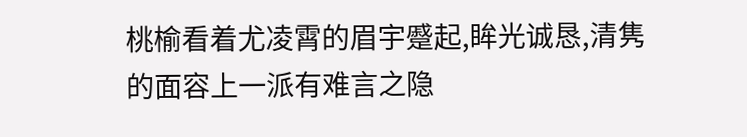桃榆看着尤凌霄的眉宇蹙起,眸光诚恳,清隽的面容上一派有难言之隐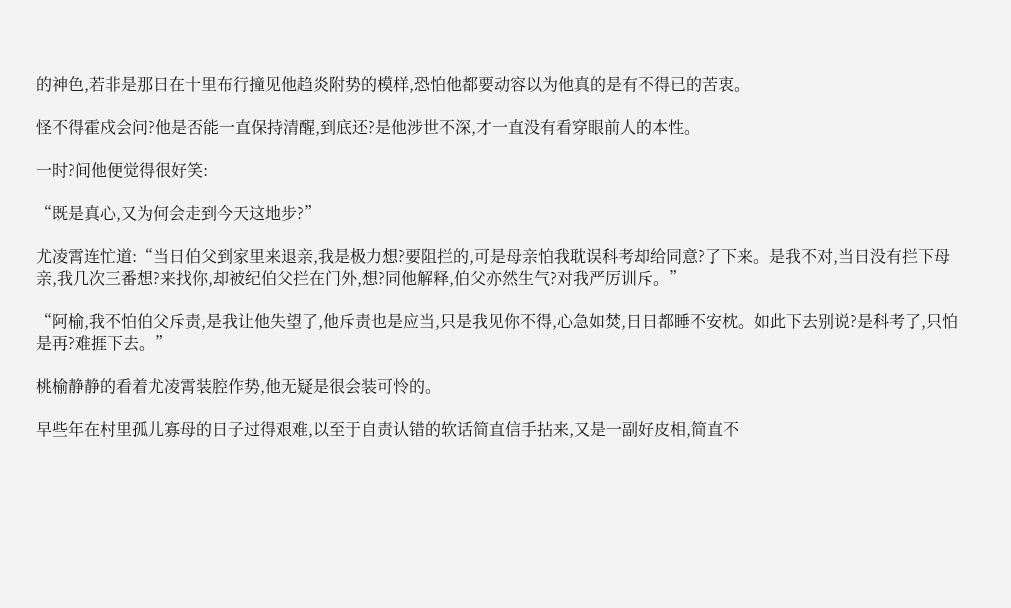的神色,若非是那日在十里布行撞见他趋炎附势的模样,恐怕他都要动容以为他真的是有不得已的苦衷。

怪不得霍戍会问?他是否能一直保持清醒,到底还?是他涉世不深,才一直没有看穿眼前人的本性。

一时?间他便觉得很好笑:

“既是真心,又为何会走到今天这地步?”

尤凌霄连忙道:“当日伯父到家里来退亲,我是极力想?要阻拦的,可是母亲怕我耽误科考却给同意?了下来。是我不对,当日没有拦下母亲,我几次三番想?来找你,却被纪伯父拦在门外,想?同他解释,伯父亦然生气?对我严厉训斥。”

“阿榆,我不怕伯父斥责,是我让他失望了,他斥责也是应当,只是我见你不得,心急如焚,日日都睡不安枕。如此下去别说?是科考了,只怕是再?难捱下去。”

桃榆静静的看着尤凌霄装腔作势,他无疑是很会装可怜的。

早些年在村里孤儿寡母的日子过得艰难,以至于自责认错的软话简直信手拈来,又是一副好皮相,简直不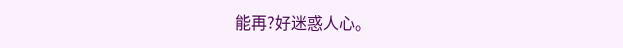能再?好迷惑人心。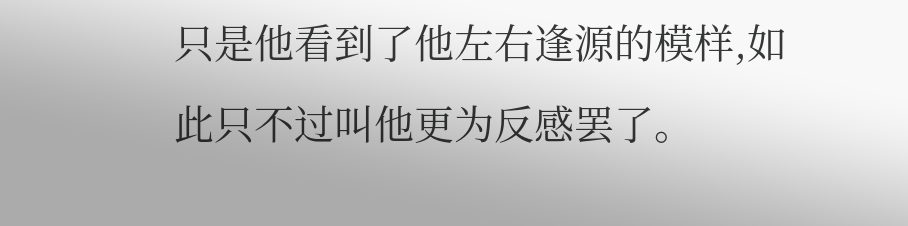只是他看到了他左右逢源的模样,如此只不过叫他更为反感罢了。